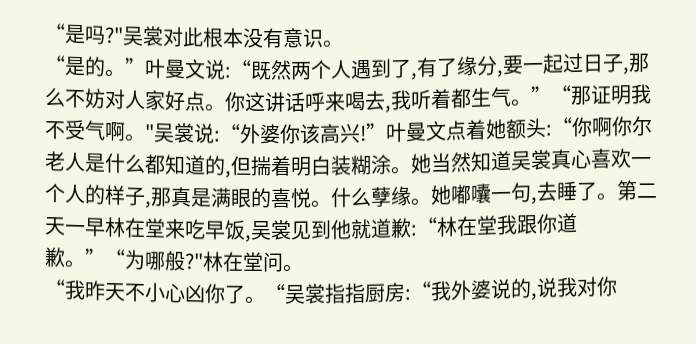“是吗?"吴裳对此根本没有意识。
“是的。”叶曼文说:“既然两个人遇到了,有了缘分,要一起过日子,那么不妨对人家好点。你这讲话呼来喝去,我听着都生气。”“那证明我不受气啊。"吴裳说:“外婆你该高兴!”叶曼文点着她额头:“你啊你尔
老人是什么都知道的,但揣着明白装糊涂。她当然知道吴裳真心喜欢一个人的样子,那真是满眼的喜悦。什么孽缘。她嘟囔一句,去睡了。第二天一早林在堂来吃早饭,吴裳见到他就道歉:“林在堂我跟你道歉。”“为哪般?"林在堂问。
“我昨天不小心凶你了。“吴裳指指厨房:“我外婆说的,说我对你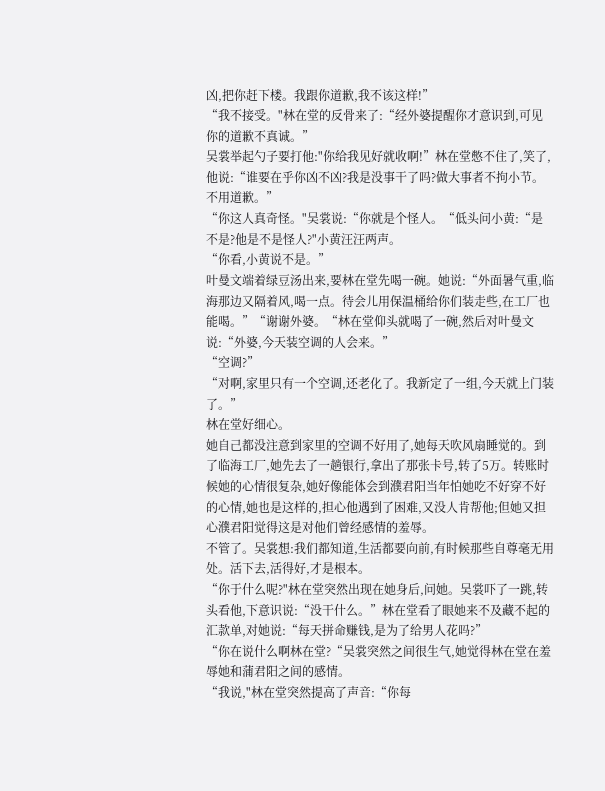凶,把你赶下楼。我跟你道歉,我不该这样!”
“我不接受。"林在堂的反骨来了:“经外婆提醒你才意识到,可见你的道歉不真诚。”
吴裳举起勺子要打他:"你给我见好就收啊!”林在堂憋不住了,笑了,他说:“谁要在乎你凶不凶?我是没事干了吗?做大事者不拘小节。不用道歉。”
“你这人真奇怪。"吴裳说:“你就是个怪人。“低头问小黄:“是不是?他是不是怪人?"小黄汪汪两声。
“你看,小黄说不是。”
叶曼文端着绿豆汤出来,要林在堂先喝一碗。她说:“外面暑气重,临海那边又隔着风,喝一点。待会儿用保温桶给你们装走些,在工厂也能喝。”“谢谢外婆。“林在堂仰头就喝了一碗,然后对叶曼文说:“外婆,今天装空调的人会来。”
“空调?”
“对啊,家里只有一个空调,还老化了。我新定了一组,今天就上门装了。”
林在堂好细心。
她自己都没注意到家里的空调不好用了,她每天吹风扇睡觉的。到了临海工厂,她先去了一趟银行,拿出了那张卡号,转了5万。转账时候她的心情很复杂,她好像能体会到濮君阳当年怕她吃不好穿不好的心情,她也是这样的,担心他遇到了困难,又没人肯帮他;但她又担心濮君阳觉得这是对他们曾经感情的羞辱。
不管了。吴裳想:我们都知道,生活都要向前,有时候那些自尊毫无用处。活下去,活得好,才是根本。
“你于什么呢?"林在堂突然出现在她身后,问她。吴裳吓了一跳,转头看他,下意识说:“没干什么。”林在堂看了眼她来不及藏不起的汇款单,对她说:“每天拼命赚钱,是为了给男人花吗?”
“你在说什么啊林在堂?“吴裳突然之间很生气,她觉得林在堂在羞辱她和蒲君阳之间的感情。
“我说,"林在堂突然提高了声音:“你每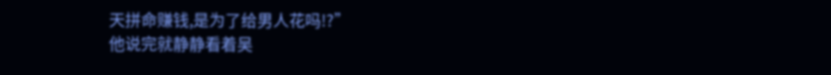天拼命赚钱,是为了给男人花吗!?”
他说完就静静看着吴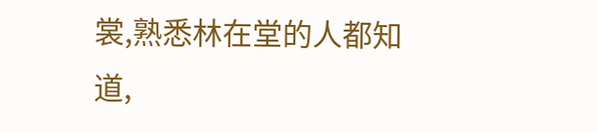裳,熟悉林在堂的人都知道,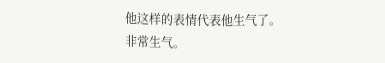他这样的表情代表他生气了。
非常生气。